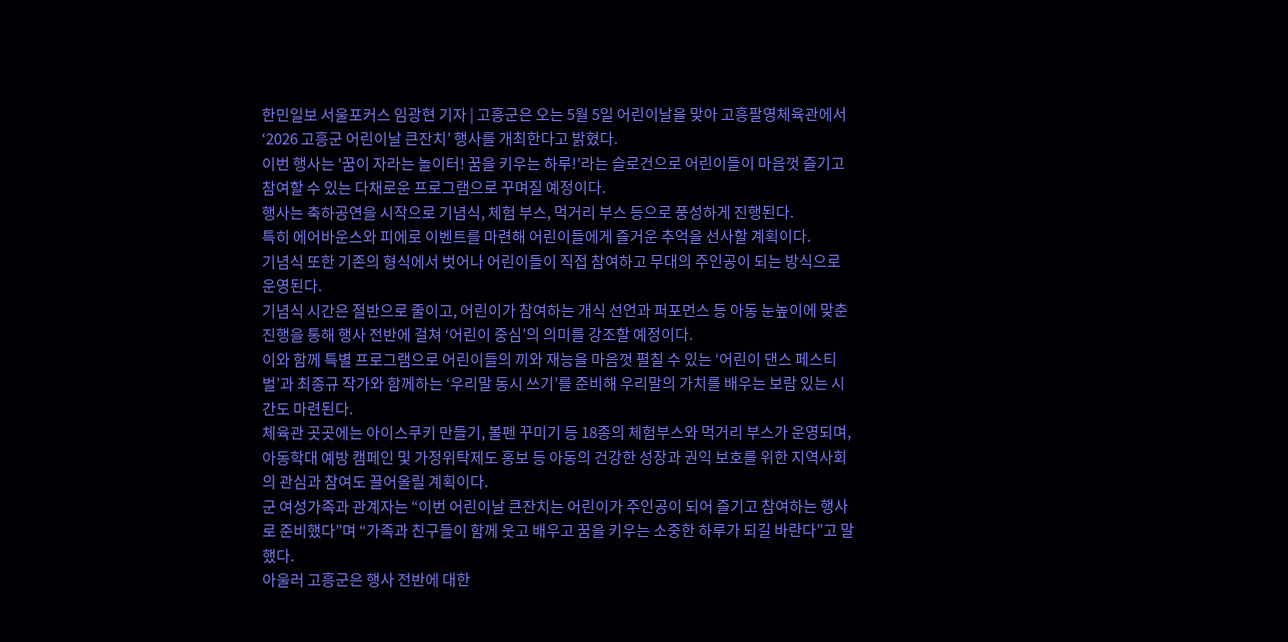한민일보 서울포커스 임광현 기자 | 고흥군은 오는 5월 5일 어린이날을 맞아 고흥팔영체육관에서 ‘2026 고흥군 어린이날 큰잔치’ 행사를 개최한다고 밝혔다.
이번 행사는 '꿈이 자라는 놀이터! 꿈을 키우는 하루!'라는 슬로건으로 어린이들이 마음껏 즐기고 참여할 수 있는 다채로운 프로그램으로 꾸며질 예정이다.
행사는 축하공연을 시작으로 기념식, 체험 부스, 먹거리 부스 등으로 풍성하게 진행된다.
특히 에어바운스와 피에로 이벤트를 마련해 어린이들에게 즐거운 추억을 선사할 계획이다.
기념식 또한 기존의 형식에서 벗어나 어린이들이 직접 참여하고 무대의 주인공이 되는 방식으로 운영된다.
기념식 시간은 절반으로 줄이고, 어린이가 참여하는 개식 선언과 퍼포먼스 등 아동 눈높이에 맞춘 진행을 통해 행사 전반에 걸쳐 ‘어린이 중심’의 의미를 강조할 예정이다.
이와 함께 특별 프로그램으로 어린이들의 끼와 재능을 마음껏 펼칠 수 있는 ‘어린이 댄스 페스티벌’과 최종규 작가와 함께하는 ‘우리말 동시 쓰기’를 준비해 우리말의 가치를 배우는 보람 있는 시간도 마련된다.
체육관 곳곳에는 아이스쿠키 만들기, 볼펜 꾸미기 등 18종의 체험부스와 먹거리 부스가 운영되며, 아동학대 예방 캠페인 및 가정위탁제도 홍보 등 아동의 건강한 성장과 권익 보호를 위한 지역사회의 관심과 참여도 끌어올릴 계획이다.
군 여성가족과 관계자는 “이번 어린이날 큰잔치는 어린이가 주인공이 되어 즐기고 참여하는 행사로 준비했다”며 “가족과 친구들이 함께 웃고 배우고 꿈을 키우는 소중한 하루가 되길 바란다”고 말했다.
아울러 고흥군은 행사 전반에 대한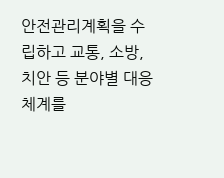안전관리계획을 수립하고 교통, 소방, 치안 등 분야별 대응체계를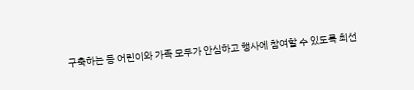구축하는 등 어린이와 가족 모두가 안심하고 행사에 참여할 수 있도록 최선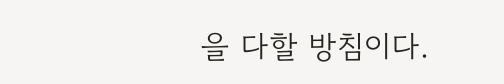을 다할 방침이다.